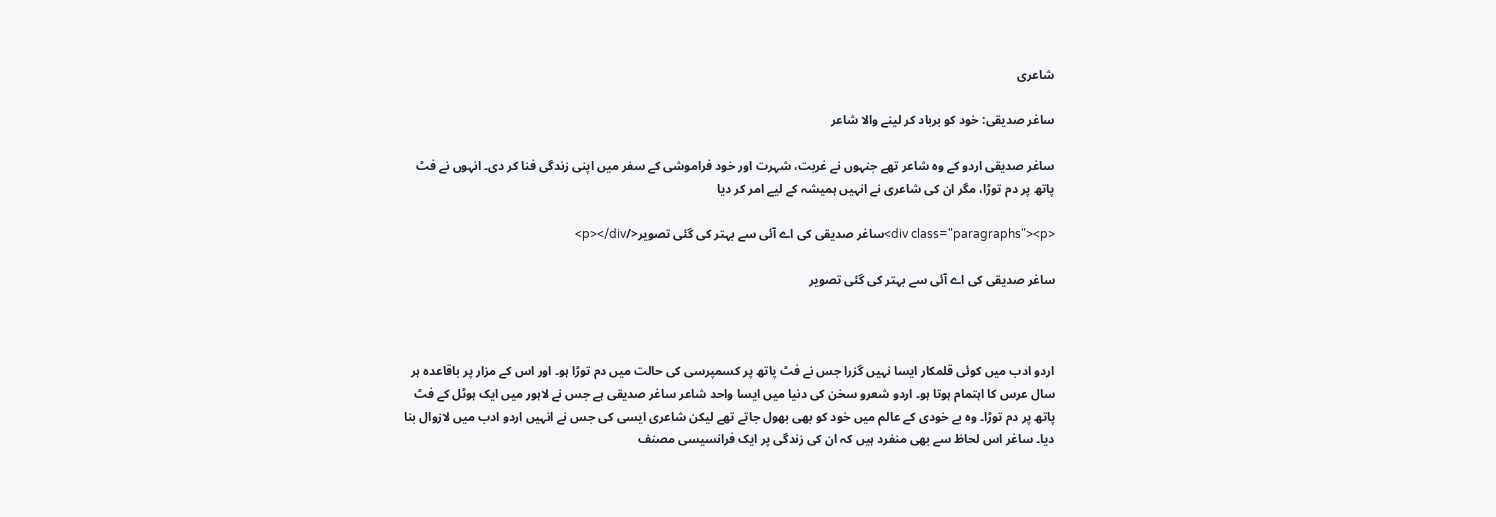شاعری

ساغر صدیقی: خود کو برباد کر لینے والا شاعر

ساغر صدیقی اردو کے وہ شاعر تھے جنہوں نے غربت، شہرت اور خود فراموشی کے سفر میں اپنی زندگی فنا کر دی۔ انہوں نے فٹ پاتھ پر دم توڑا، مگر ان کی شاعری نے انہیں ہمیشہ کے لیے امر کر دیا

<div class="paragraphs"><p>ساغر صدیقی کی اے آئی سے بہتر کی گئی تصویر</p></div>

ساغر صدیقی کی اے آئی سے بہتر کی گئی تصویر



اردو ادب میں کوئی قلمکار ایسا نہیں گزرا جس نے فٹ پاتھ پر کسمپرسی کی حالت میں دم توڑا ہو۔ اور اس کے مزار پر باقاعدہ ہر سال عرس کا اہتمام ہوتا ہو۔ اردو شعرو سخن کی دنیا میں ایسا واحد شاعر ساغر صدیقی ہے جس نے لاہور میں ایک ہوٹل کے فٹ پاتھ پر دم توڑا۔ وہ بے خودی کے عالم میں خود کو بھی بھول جاتے تھے لیکن شاعری ایسی کی جس نے انہیں اردو ادب میں لازوال بنا دیا۔ ساغر اس لحاظ سے بھی منفرد ہیں کہ ان کی زندگی پر ایک فرانسیسی مصنف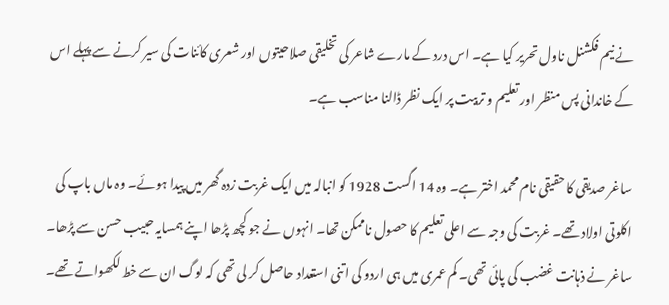نے نیم فکشنل ناول تحریر کیا ہے۔ اس درد کے مارے شاعر کی تخلیقی صلاحیتوں اور شعری کائنات کی سیر کرنے سے پہلے اس کے خاندانی پس منظر اور تعلیم و تربیت پر ایک نظر ڈالنا مناسب ہے۔

ساغر صدیقی کا حقیقی نام محمد اختر ہے۔ وہ 14 اگست 1928 کو انبالہ میں ایک غربت زدہ گھر میں پیدا ہوئے۔ وہ ماں باپ کی اکلوتی اولاد تھے۔ غربت کی وجہ سے اعلی تعلیم کا حصول ناممکن تھا۔ انہوں نے جو کچھ پڑھا اپنے ہمسایہ حبیب حسن سے پڑھا۔ ساغر نے ذہانت غضب کی پائی تھی۔ کم عمری میں ہی اردو کی اتنی استعداد حاصل کر لی تھی کہ لوگ ان سے خط لکھواتے تھے۔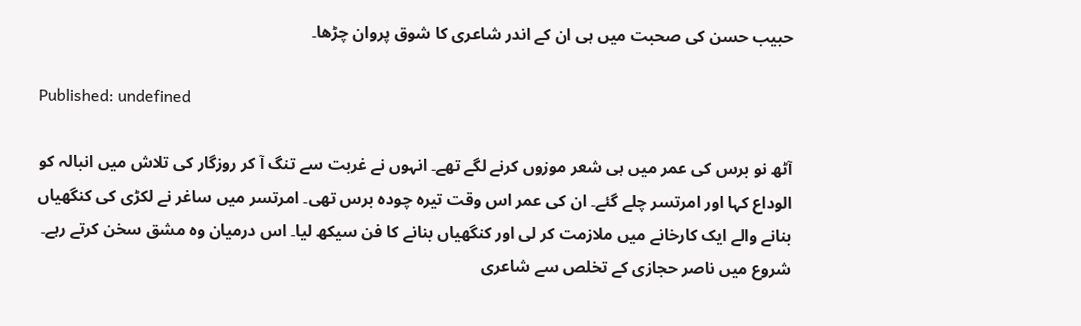حبیب حسن کی صحبت میں ہی ان کے اندر شاعری کا شوق پروان چڑھا۔

Published: undefined

آٹھ نو برس کی عمر میں ہی شعر موزوں کرنے لگے تھے۔ انہوں نے غربت سے تنگ آ کر روزگار کی تلاش میں انبالہ کو الوداع کہا اور امرتسر چلے گئے۔ ان کی عمر اس وقت تیرہ چودہ برس تھی۔ امرتسر میں ساغر نے لکڑی کی کنگھیاں بنانے والے ایک کارخانے میں ملازمت کر لی اور کنگھیاں بنانے کا فن سیکھ لیا۔ اس درمیان وہ مشق سخن کرتے رہے۔ شروع میں ناصر حجازی کے تخلص سے شاعری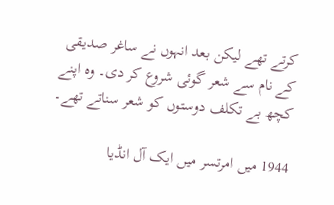کرتے تھے لیکن بعد انہوں نے ساغر صدیقی کے نام سے شعر گوئی شروع کر دی۔ وہ اپنے کچھ بے تکلف دوستوں کو شعر سناتے تھے۔

1944 میں امرتسر میں ایک آل انڈیا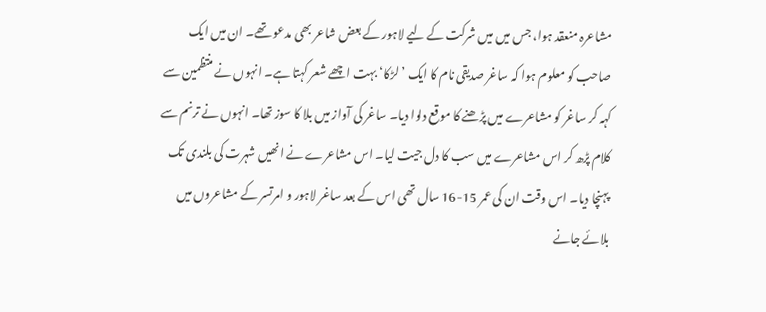مشاعرہ منعقد ہوا، جس میں میں شرکت کے لیے لاہور کے بعض شاعر بھی مدعو تھے۔ ان میں ایک صاحب کو معلوم ہوا کہ ساغر صدیقی نام کا ایک ’لڑکا‘ بہت اچھے شعر کہتا ہے۔ انہوں نے منتظمین سے کہہ کر ساغر کو مشاعرے میں پڑھنے کا موقع دلوا دیا۔ ساغر کی آواز میں بلا کا سوز تھا۔ انہوں نے ترنم سے کلام پڑھ کر اس مشاعرے میں سب کا دل جیت لیا۔ اس مشاعرے نے انھیں شہرت کی بلندی تک پہنچا دیا۔ اس وقت ان کی عمر 15-16 سال تھی اس کے بعد ساغر لاہور و امرتسر کے مشاعروں میں بلائے جانے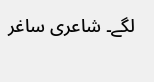لگے۔ شاعری ساغر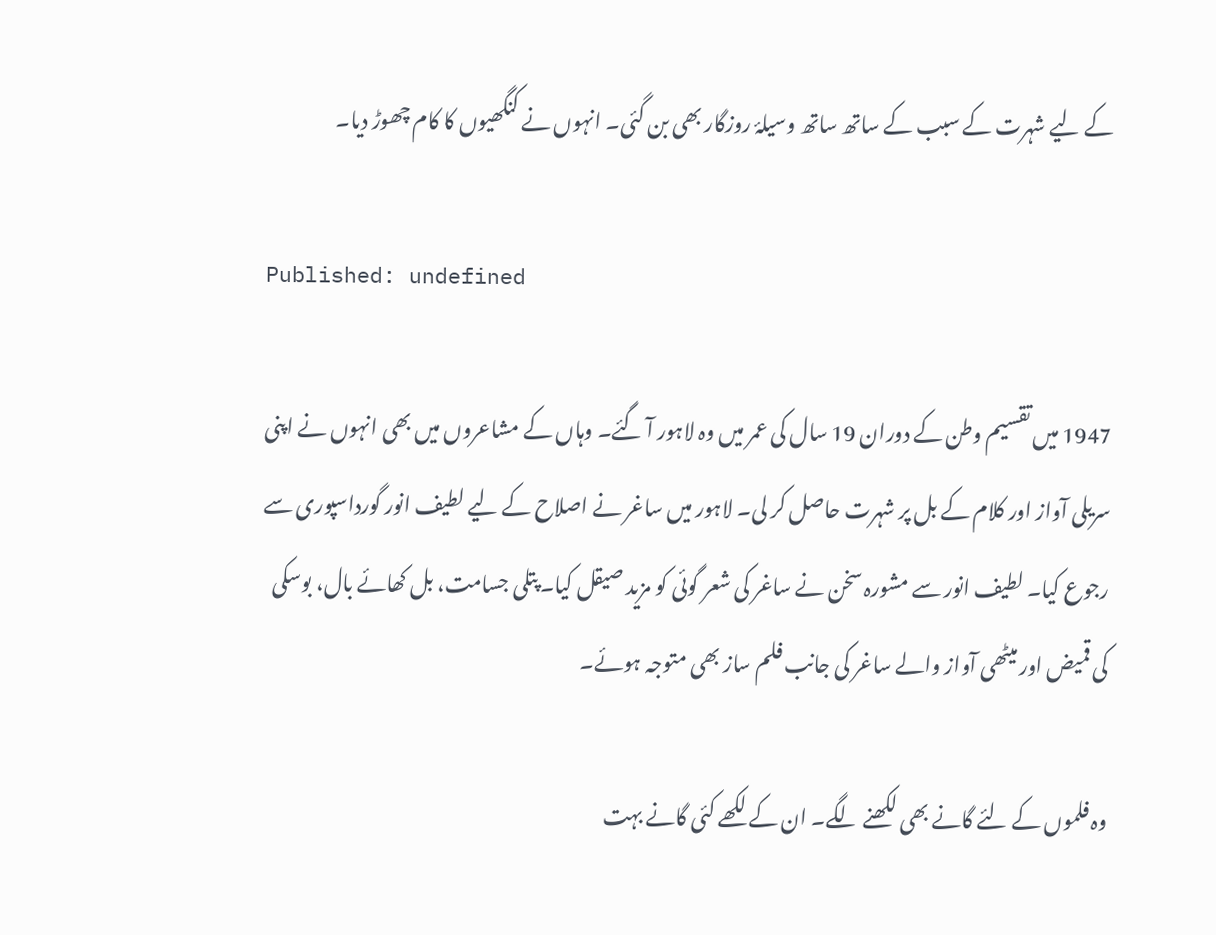کے لیے شہرت کے سبب کے ساتھ ساتھ وسیلۂ روزگار بھی بن گئی۔ انہوں نے کنگھیوں کا کام چھوڑ دیا۔

Published: undefined

1947 میں تقسیم وطن کے دوران 19 سال کی عمر میں وہ لاہور آ گئے۔ وہاں کے مشاعروں میں بھی انہوں نے اپنی سریلی آواز اور کلام کے بل پر شہرت حاصل کر لی۔ لاہور میں ساغر نے اصلاح کے لیے لطیف انور گورداسپوری سے رجوع کیا۔ لطیف انور سے مشورہ سخن نے ساغر کی شعر گوئی کو مزید صیقل کیا۔ پتلی جسامت، بل کھائے بال، بوسکی کی قمیض اور میٹھی آواز والے ساغر کی جانب فلم ساز بھی متوجہ ہوئے۔

وہ فلموں کے لئے گانے بھی لکھنے لگے۔ ان کے لکھے کئی گانے بہت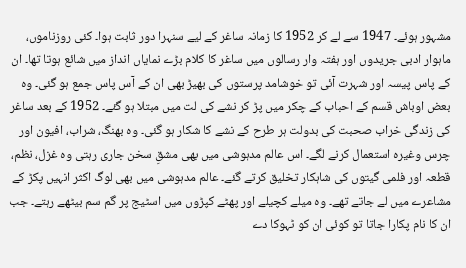مشہور ہوئے۔ 1947 سے لے کر 1952 کا زمانہ ساغر کے لیے سنہرا دور ثابت ہوا۔ کئی روزناموں، ماہوار ادبی جریدوں اور ہفتہ وار رسالوں میں ساغر کا کلام بڑے نمایاں انداز میں شائع ہوتا تھا۔ ان کے پاس پیسہ اور شہرت آئی تو خوشامد پرستوں کی بھیڑ بھی ان کے آس پاس جمع ہو گئی۔ وہ بعض اوباش قسم کے احباب کے چکر میں پڑ کر نشے کی لت میں مبتلا ہو گئے۔ 1952 کے بعد ساغر کی زندگی خراب صحبت کی بدولت ہر طرح کے نشے کا شکار ہو گئی۔ وہ بھنگ، شراب، افیون اور چرس وغیرہ استعمال کرنے لگے۔ اس عالم مدہوشی میں بھی مشقِ سخن جاری رہتی وہ غزل، نظم، قطعہ اور فلمی گیتوں کی شاہکار تخلیق کرتے گئے۔ عالم مدہوشی میں بھی لوگ اکثر انہیں پکڑ کے مشاعرے میں لے جاتے تھے۔ وہ میلے کچیلے اور پھٹے کپڑوں میں اسٹیج پر گم سم بیٹھے رہتے۔ جب ان کا نام پکارا جاتا تو کوئی ان کو ٹہوکا دے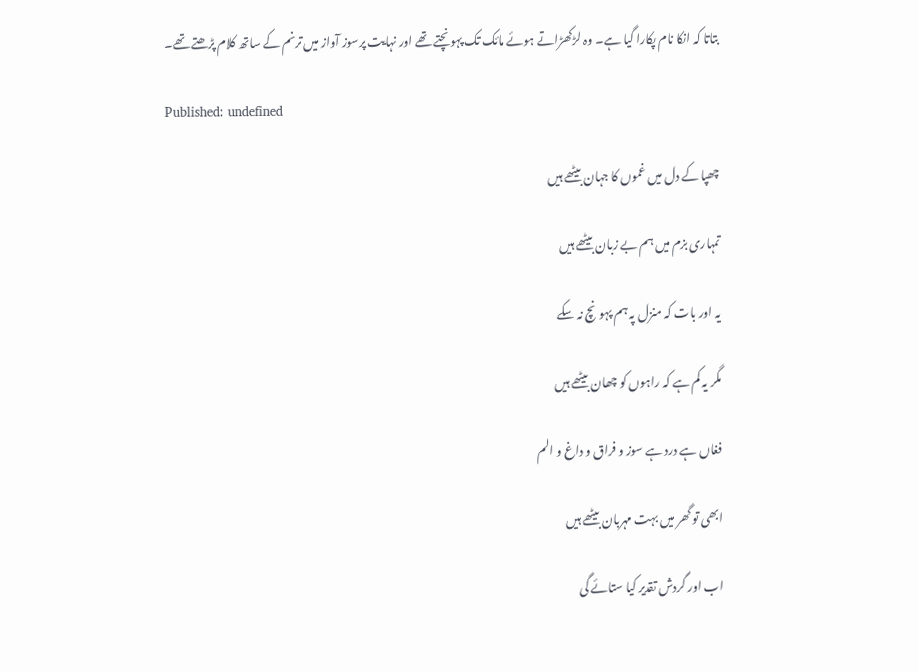بتاتا کہ انکا نام پکارا گیا ہے۔ وہ لڑکھڑاتے ہوئے مائک تک پہونچتے تھے اور نہایت پرسوز آواز میں ترنم کے ساتھ کلام پڑھتے تھے۔

Published: undefined

چھپا کے دل میں غموں کا جہان بیٹھے ہیں

تمہاری بزم میں ہم بے زبان بیٹھے ہیں

یہ اور بات کہ منزل پہ ہم پہونچ نہ سکے

مگر یہ کم ہے کہ راہوں کو چھان بیٹھے ہیں

فغاں ہے درد ہے سوز و فراق و داغ و الم

ابھی تو گھر میں بہت مہربان بیٹھے ہیں

اب اور گردش تقدیر کیا ستائے گی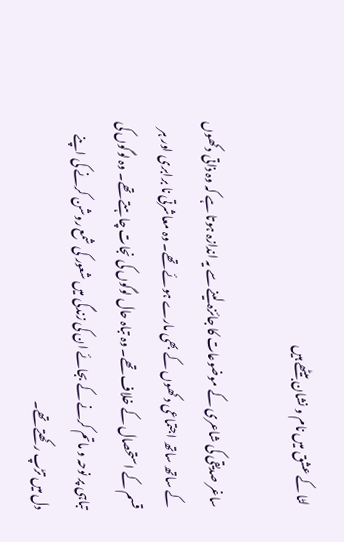لٹا کے عشق میں نام و نشان بیٹھے ہیں

ساغر صدیقی کی شاعری کے موضوعات کا جائزہ لینے سے یہ اندازہ ہوتا ہے کہ وہ ذاتی دکھوں کے ساتھ ساتھ اجتماعی دکھوں کے بھی مارے ہوئے تھے۔ وہ معاشرتی نا برابری اور ہر قسم کے استحصال کے خلاف تھے۔ وہ تباہ حال لوگوں کی نجات چاہتے تھے۔ وہ لوگوں کی تباہی پر نوحہ و ماتم کرنے کے بجائے ان کی زندگی میں شعور کی شمع روشن کرنے کی اپنے دل میں تڑپ رکھتے تھے۔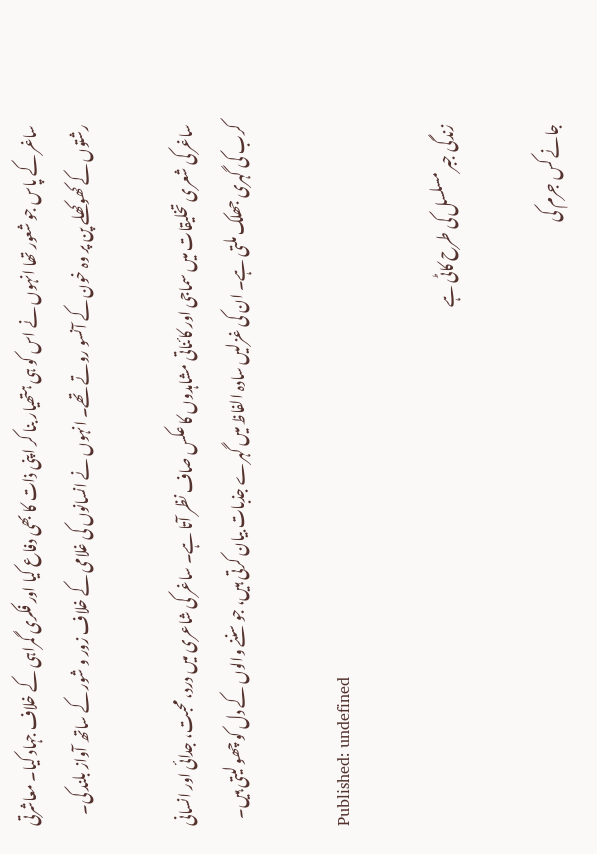ساغر کے پاس جو شعور تھا انہوں نے اس کو ہی ہتھیار بنا کر اپنی ذات کا بھی دفاع کیا اور فکری گمراہی کے خلاف جہاد کیا۔ معاشرتی رشتوں کے کھوکھلے پن پر وہ خون کے آنسو روتے تھے۔ انہوں نے انسانوں کی غلامی کے خلاف زور و شور کے ساتھ آواز بلند کی۔

ساغر کی شعری تخلیقات میں سماجی اور کائناتی مشاہدوں کا عکس صاف نظر آتا ہے۔ ساغر کی شاعری میں درد، محبت، جدائی اور انسانی کرب کی گہری جھلک ملتی ہے۔ ان کی غزلیں سادہ الفاظ میں گہرے جذبات بیان کرتی ہیں، جو سننے والوں کے دل کو چھو لیتی ہیں۔

Published: undefined

زندگی جبر مسلسل کی طرح کاٹی ہے

جانے کس جرم کی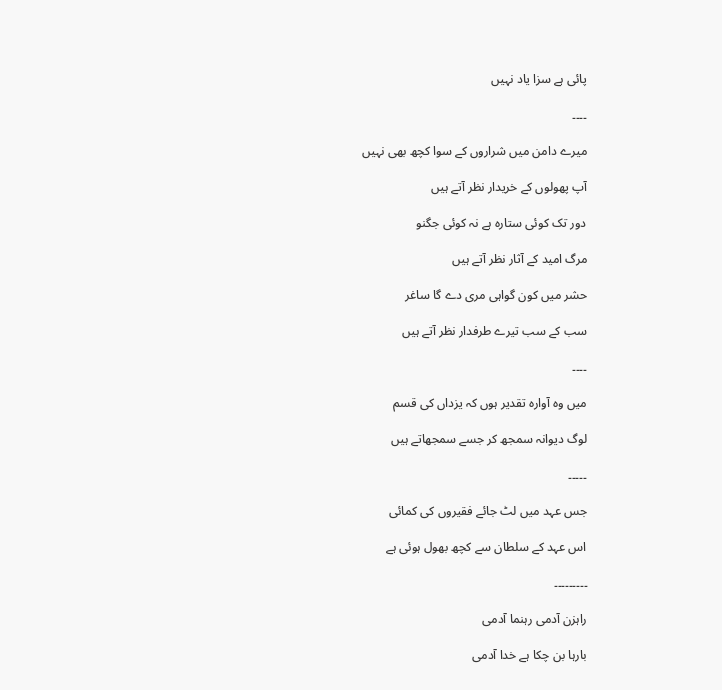پائی ہے سزا یاد نہیں

۔۔۔۔

میرے دامن میں شراروں کے سوا کچھ بھی نہیں

آپ پھولوں کے خریدار نظر آتے ہیں

دور تک کوئی ستارہ ہے نہ کوئی جگنو

مرگ امید کے آثار نظر آتے ہیں

حشر میں کون گواہی مری دے گا ساغر

سب کے سب تیرے طرفدار نظر آتے ہیں

۔۔۔۔

میں وہ آوارہ تقدیر ہوں کہ یزداں کی قسم

لوگ دیوانہ سمجھ کر جسے سمجھاتے ہیں

۔۔۔۔۔

جس عہد میں لٹ جائے فقیروں کی کمائی

اس عہد کے سلطان سے کچھ بھول ہوئی ہے

۔۔۔۔۔۔۔۔۔

راہزن آدمی رہنما آدمی

بارہا بن چکا ہے خدا آدمی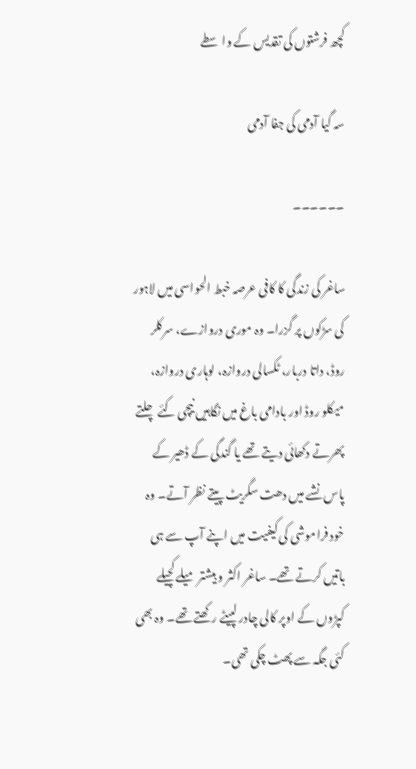کچھ فرشتوں کی تقدیس کے واسطے

سہ گیا آدمی کی جفا آدمی

۔۔۔۔۔۔

ساغر کی زندگی کا کافی عرصہ خبط الحواسی میں لاہور کی سڑکوں پر گزرا۔ وہ موری دروازے، سرکلر روڈ، داتا دربار، ٹکسالی دروازہ، لوہاری دروازہ، میکلو روڈ اور بادامی باغ میں نگاہیں نیچی کئے چلتے پھرتے دکھائی دیتے تھے یا گندگی کے ڈھیر کے پاس نشے میں دھت سگریٹ پیتے نظر آتے۔ وہ خود فراموشی کی کیفیت میں اپنے آپ سے ہی باتیں کرتے تھے۔ ساغر اکثر و بیشتر میلے کچیلے کپڑوں کے اوپر کالی چادر لپیٹے رکھتے تھے۔ وہ بھی کئی جگہ سے پھٹ چکی تھی۔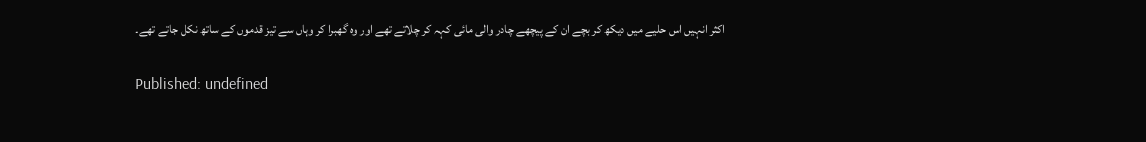اکثر انہیں اس حلیے میں دیکھ کر بچے ان کے پیچھے چادر والی مائی کہہ کر چلاتے تھے اور وہ گھبرا کر وہاں سے تیز قدموں کے ساتھ نکل جاتے تھے۔

Published: undefined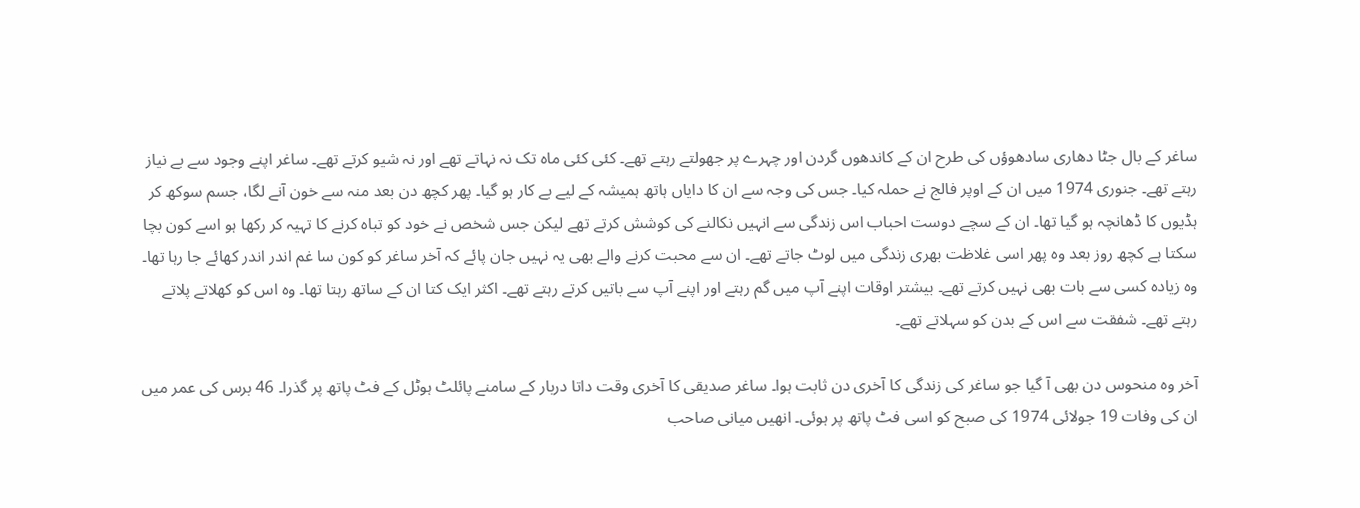ساغر کے بال جٹا دھاری سادھوؤں کی طرح ان کے کاندھوں گردن اور چہرے پر جھولتے رہتے تھے۔ کئی کئی ماہ تک نہ نہاتے تھے اور نہ شیو کرتے تھے۔ ساغر اپنے وجود سے بے نیاز رہتے تھے۔ جنوری 1974 میں ان کے اوپر فالج نے حملہ کیا۔ جس کی وجہ سے ان کا دایاں ہاتھ ہمیشہ کے لیے بے کار ہو گیا۔ پھر کچھ دن بعد منہ سے خون آنے لگا، جسم سوکھ کر ہڈیوں کا ڈھانچہ ہو گیا تھا۔ ان کے سچے دوست احباب اس زندگی سے انہیں نکالنے کی کوشش کرتے تھے لیکن جس شخص نے خود کو تباہ کرنے کا تہیہ کر رکھا ہو اسے کون بچا سکتا ہے کچھ روز بعد وہ پھر اسی غلاظت بھری زندگی میں لوٹ جاتے تھے۔ ان سے محبت کرنے والے بھی یہ نہیں جان پائے کہ آخر ساغر کو کون سا غم اندر اندر کھائے جا رہا تھا۔ وہ زیادہ کسی سے بات بھی نہیں کرتے تھے۔ بیشتر اوقات اپنے آپ میں گم رہتے اور اپنے آپ سے باتیں کرتے رہتے تھے۔ اکثر ایک کتا ان کے ساتھ رہتا تھا۔ وہ اس کو کھلاتے پلاتے رہتے تھے۔ شفقت سے اس کے بدن کو سہلاتے تھے۔

آخر وہ منحوس دن بھی آ گیا جو ساغر کی زندگی کا آخری دن ثابت ہوا۔ ساغر صدیقی کا آخری وقت داتا دربار کے سامنے پائلٹ ہوٹل کے فٹ پاتھ پر گذرا۔ 46 برس کی عمر میں ان کی وفات 19 جولائی 1974 کی صبح کو اسی فٹ پاتھ پر ہوئی۔ انھیں میانی صاحب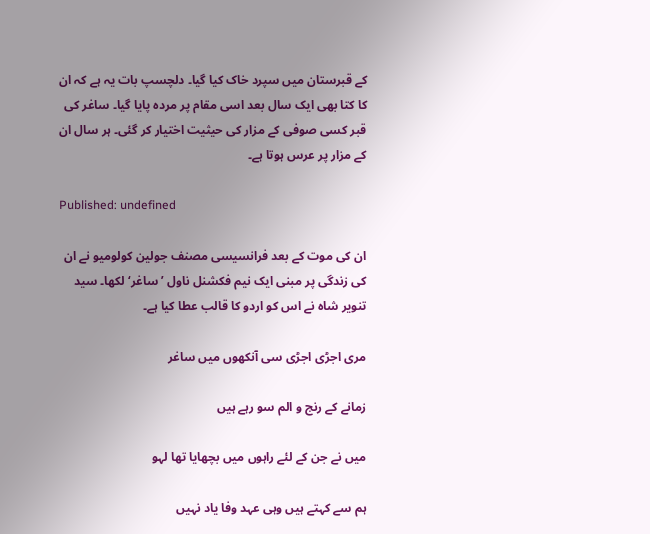کے قبرستان میں سپرد خاک کیا گیا۔ دلچسپ بات یہ ہے کہ ان کا کتا بھی ایک سال بعد اسی مقام پر مردہ پایا گیا۔ ساغر کی قبر کسی صوفی کے مزار کی حیثیت اختیار کر گئی۔ ہر سال ان کے مزار پر عرس ہوتا ہے۔

Published: undefined

ان کی موت کے بعد فرانسیسی مصنف جولین کولومیو نے ان کی زندگی پر مبنی ایک نیم فکشنل ناول ’ساغر‘ لکھا۔ سید تنویر شاہ نے اس کو اردو کا قالب عطا کیا ہے۔

مری اجڑی اجڑی سی آنکھوں میں ساغر

زمانے کے رنج و الم سو رہے ہیں

میں نے جن کے لئے راہوں میں بچھایا تھا لہو

ہم سے کہتے ہیں وہی عہد وفا یاد نہیں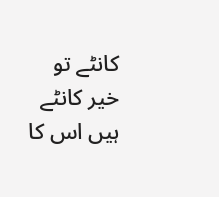کانٹے تو خیر کانٹے ہیں اس کا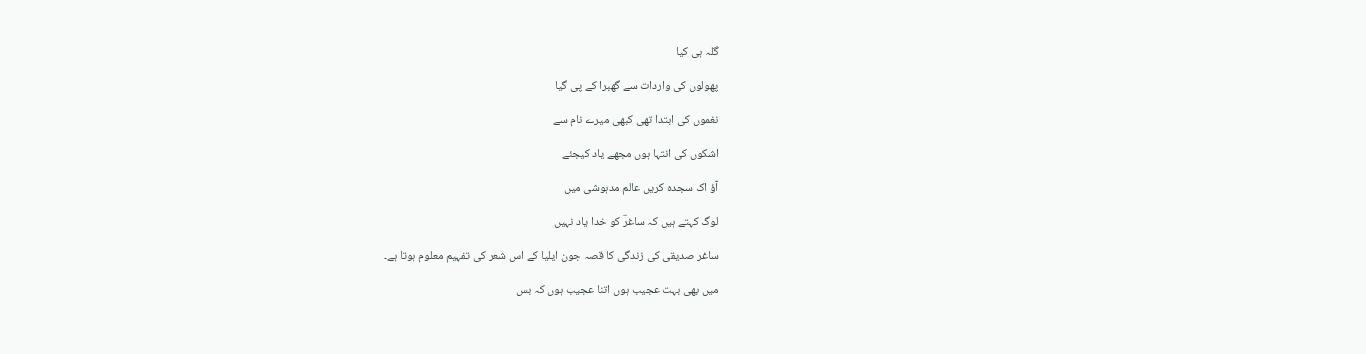گلہ ہی کیا

پھولوں کی واردات سے گھبرا کے پی گیا

نغموں کی ابتدا تھی کبھی میرے نام سے

اشکوں کی انتہا ہوں مجھے یاد کیجئے

آؤ اک سجدہ کریں عالم مدہوشی میں

لوگ کہتے ہیں کہ ساغرؔ کو خدا یاد نہیں

ساغر صدیقی کی زندگی کا قصہ جون ایلیا کے اس شعر کی تفہیم معلوم ہوتا ہے۔

میں بھی بہت عجیب ہوں اتنا عجیب ہوں کہ بس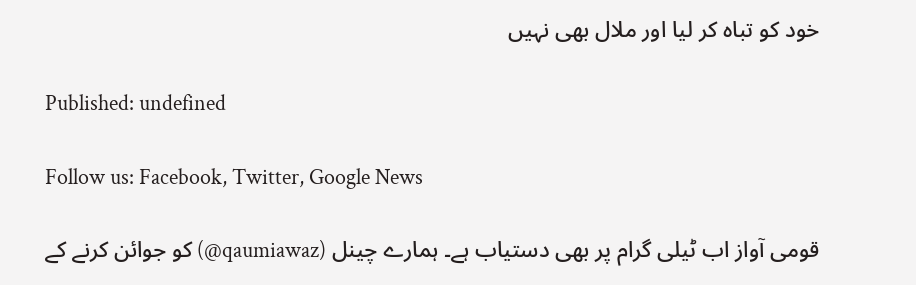خود کو تباہ کر لیا اور ملال بھی نہیں

Published: undefined

Follow us: Facebook, Twitter, Google News

قومی آواز اب ٹیلی گرام پر بھی دستیاب ہے۔ ہمارے چینل (qaumiawaz@) کو جوائن کرنے کے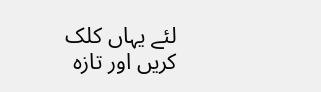لئے یہاں کلک کریں اور تازہ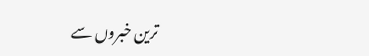ترین خبروں سے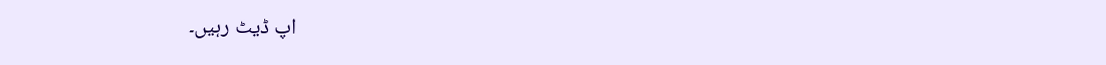اپ ڈیٹ رہیں۔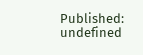Published: undefined